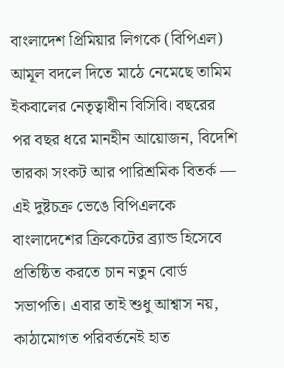বাংলাদেশ প্রিমিয়ার লিগকে (বিপিএল) আমূল বদলে দিতে মাঠে নেমেছে তামিম ইকবালের নেতৃত্বাধীন বিসিবি। বছরের পর বছর ধরে মানহীন আয়োজন, বিদেশি তারকা সংকট আর পারিশ্রমিক বিতর্ক — এই দুষ্টচক্র ভেঙে বিপিএলকে বাংলাদেশের ক্রিকেটের ব্র্যান্ড হিসেবে প্রতিষ্ঠিত করতে চান নতুন বোর্ড সভাপতি। এবার তাই শুধু আশ্বাস নয়, কাঠামোগত পরিবর্তনেই হাত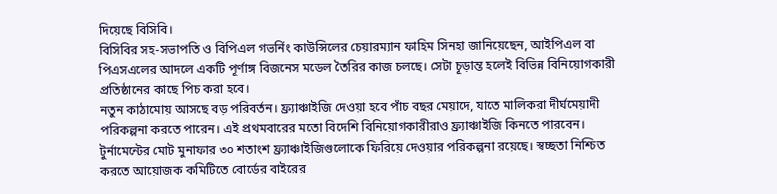দিয়েছে বিসিবি।
বিসিবির সহ-সভাপতি ও বিপিএল গভর্নিং কাউন্সিলের চেয়ারম্যান ফাহিম সিনহা জানিয়েছেন, আইপিএল বা পিএসএলের আদলে একটি পূর্ণাঙ্গ বিজনেস মডেল তৈরির কাজ চলছে। সেটা চূড়ান্ত হলেই বিভিন্ন বিনিয়োগকারী প্রতিষ্ঠানের কাছে পিচ করা হবে।
নতুন কাঠামোয় আসছে বড় পরিবর্তন। ফ্র্যাঞ্চাইজি দেওয়া হবে পাঁচ বছর মেয়াদে, যাতে মালিকরা দীর্ঘমেয়াদী পরিকল্পনা করতে পারেন। এই প্রথমবারের মতো বিদেশি বিনিয়োগকারীরাও ফ্র্যাঞ্চাইজি কিনতে পারবেন। টুর্নামেন্টের মোট মুনাফার ৩০ শতাংশ ফ্র্যাঞ্চাইজিগুলোকে ফিরিয়ে দেওয়ার পরিকল্পনা রয়েছে। স্বচ্ছতা নিশ্চিত করতে আয়োজক কমিটিতে বোর্ডের বাইরের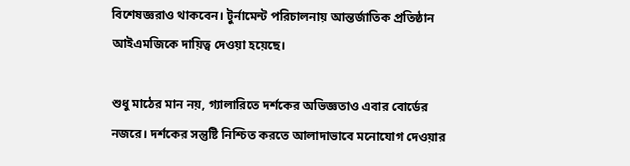বিশেষজ্ঞরাও থাকবেন। টুর্নামেন্ট পরিচালনায় আন্তর্জাতিক প্রতিষ্ঠান আইএমজিকে দায়িত্ব দেওয়া হয়েছে।

শুধু মাঠের মান নয়, গ্যালারিতে দর্শকের অভিজ্ঞতাও এবার বোর্ডের নজরে। দর্শকের সন্তুষ্টি নিশ্চিত করতে আলাদাভাবে মনোযোগ দেওয়ার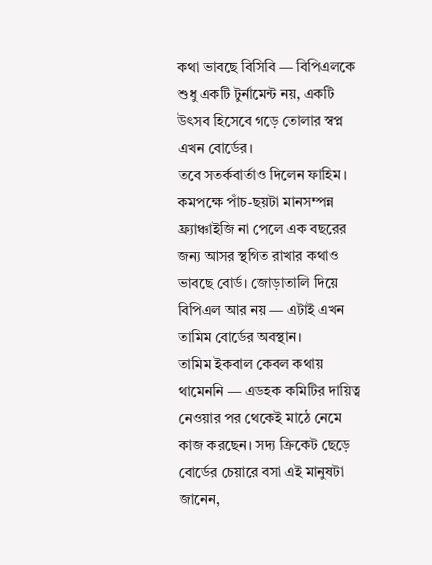কথা ভাবছে বিসিবি — বিপিএলকে শুধু একটি টুর্নামেন্ট নয়, একটি উৎসব হিসেবে গড়ে তোলার স্বপ্ন এখন বোর্ডের।
তবে সতর্কবার্তাও দিলেন ফাহিম। কমপক্ষে পাঁচ-ছয়টা মানসম্পন্ন ফ্র্যাঞ্চাইজি না পেলে এক বছরের জন্য আসর স্থগিত রাখার কথাও ভাবছে বোর্ড। জোড়াতালি দিয়ে বিপিএল আর নয় — এটাই এখন তামিম বোর্ডের অবস্থান।
তামিম ইকবাল কেবল কথায় থামেননি — এডহক কমিটির দায়িত্ব নেওয়ার পর থেকেই মাঠে নেমে কাজ করছেন। সদ্য ক্রিকেট ছেড়ে বোর্ডের চেয়ারে বসা এই মানুষটা জানেন,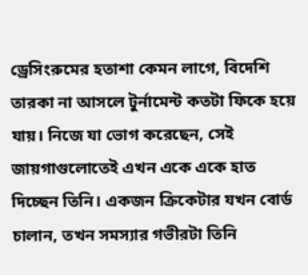ড্রেসিংরুমের হতাশা কেমন লাগে, বিদেশি তারকা না আসলে টুর্নামেন্ট কতটা ফিকে হয়ে যায়। নিজে যা ভোগ করেছেন, সেই জায়গাগুলোতেই এখন একে একে হাত দিচ্ছেন তিনি। একজন ক্রিকেটার যখন বোর্ড চালান, তখন সমস্যার গভীরটা তিনি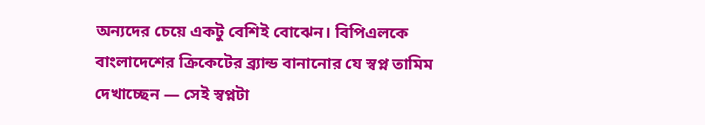অন্যদের চেয়ে একটু বেশিই বোঝেন। বিপিএলকে বাংলাদেশের ক্রিকেটের ব্র্যান্ড বানানোর যে স্বপ্ন তামিম দেখাচ্ছেন — সেই স্বপ্নটা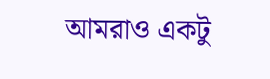আমরাও একটু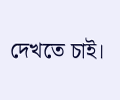দেখতে চাই।